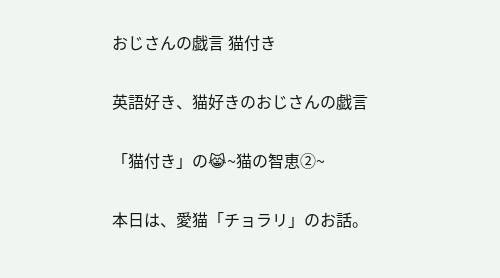おじさんの戯言 猫付き

英語好き、猫好きのおじさんの戯言

「猫付き」の😹~猫の智恵②~

本日は、愛猫「チョラリ」のお話。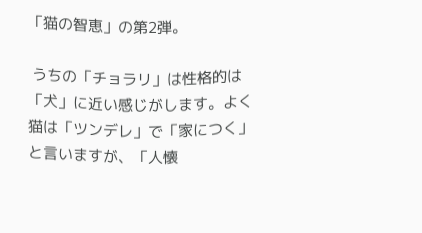「猫の智恵」の第2弾。

 うちの「チョラリ」は性格的は「犬」に近い感じがします。よく猫は「ツンデレ」で「家につく」と言いますが、「人懐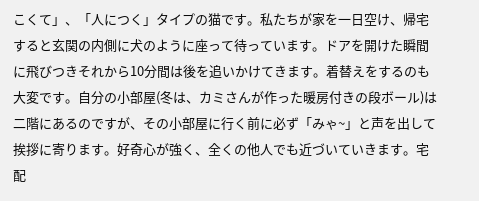こくて」、「人につく」タイプの猫です。私たちが家を一日空け、帰宅すると玄関の内側に犬のように座って待っています。ドアを開けた瞬間に飛びつきそれから10分間は後を追いかけてきます。着替えをするのも大変です。自分の小部屋(冬は、カミさんが作った暖房付きの段ボール)は二階にあるのですが、その小部屋に行く前に必ず「みゃ~」と声を出して挨拶に寄ります。好奇心が強く、全くの他人でも近づいていきます。宅配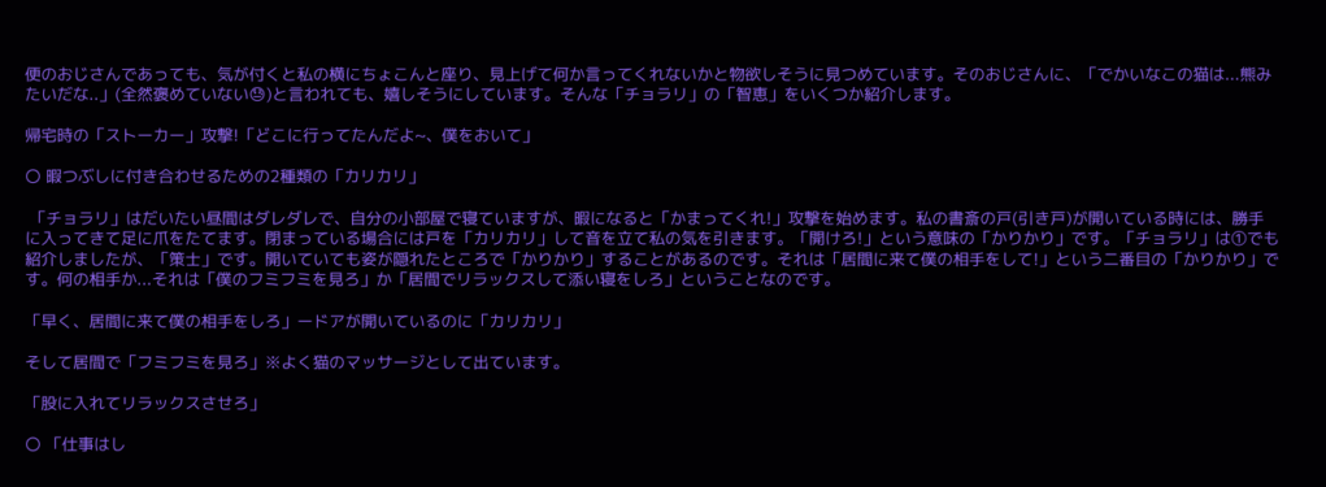便のおじさんであっても、気が付くと私の横にちょこんと座り、見上げて何か言ってくれないかと物欲しそうに見つめています。そのおじさんに、「でかいなこの猫は...熊みたいだな..」(全然褒めていない😓)と言われても、嬉しそうにしています。そんな「チョラリ」の「智恵」をいくつか紹介します。

帰宅時の「ストーカー」攻撃!「どこに行ってたんだよ~、僕をおいて」

〇 暇つぶしに付き合わせるための2種類の「カリカリ」

 「チョラリ」はだいたい昼間はダレダレで、自分の小部屋で寝ていますが、暇になると「かまってくれ!」攻撃を始めます。私の書斎の戸(引き戸)が開いている時には、勝手に入ってきて足に爪をたてます。閉まっている場合には戸を「カリカリ」して音を立て私の気を引きます。「開けろ!」という意味の「かりかり」です。「チョラリ」は①でも紹介しましたが、「策士」です。開いていても姿が隠れたところで「かりかり」することがあるのです。それは「居間に来て僕の相手をして!」という二番目の「かりかり」です。何の相手か...それは「僕のフミフミを見ろ」か「居間でリラックスして添い寝をしろ」ということなのです。

「早く、居間に来て僕の相手をしろ」ードアが開いているのに「カリカリ」

そして居間で「フミフミを見ろ」※よく猫のマッサージとして出ています。

「股に入れてリラックスさせろ」

〇 「仕事はし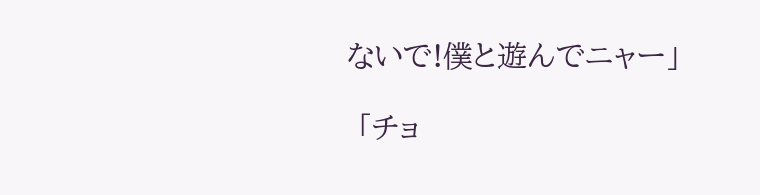ないで!僕と遊んでニャー」

 「チョ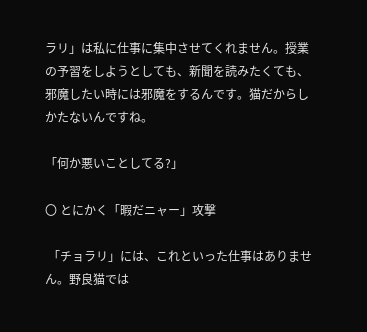ラリ」は私に仕事に集中させてくれません。授業の予習をしようとしても、新聞を読みたくても、邪魔したい時には邪魔をするんです。猫だからしかたないんですね。

「何か悪いことしてる?」

〇 とにかく「暇だニャー」攻撃

 「チョラリ」には、これといった仕事はありません。野良猫では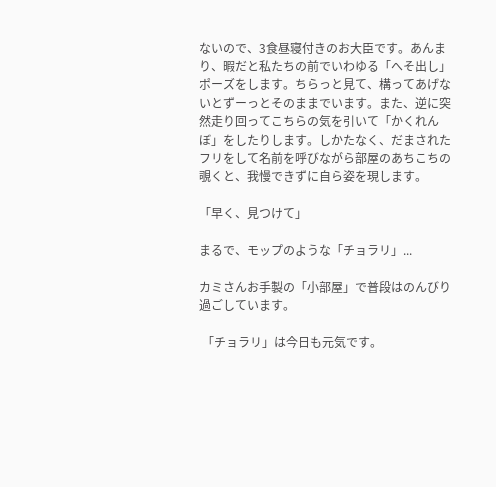ないので、3食昼寝付きのお大臣です。あんまり、暇だと私たちの前でいわゆる「へそ出し」ポーズをします。ちらっと見て、構ってあげないとずーっとそのままでいます。また、逆に突然走り回ってこちらの気を引いて「かくれんぼ」をしたりします。しかたなく、だまされたフリをして名前を呼びながら部屋のあちこちの覗くと、我慢できずに自ら姿を現します。

「早く、見つけて」

まるで、モップのような「チョラリ」...

カミさんお手製の「小部屋」で普段はのんびり過ごしています。

 「チョラリ」は今日も元気です。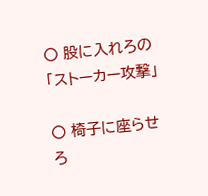〇 股に入れろの「ストーカー攻撃」

〇 椅子に座らせろ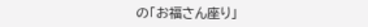の「お福さん座り」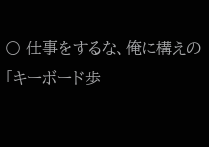〇 仕事をするな、俺に構えの「キーボード歩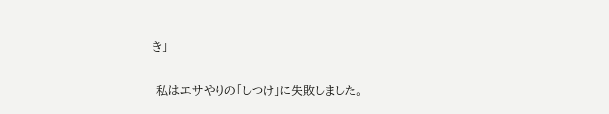き」

 私はエサやりの「しつけ」に失敗しました。